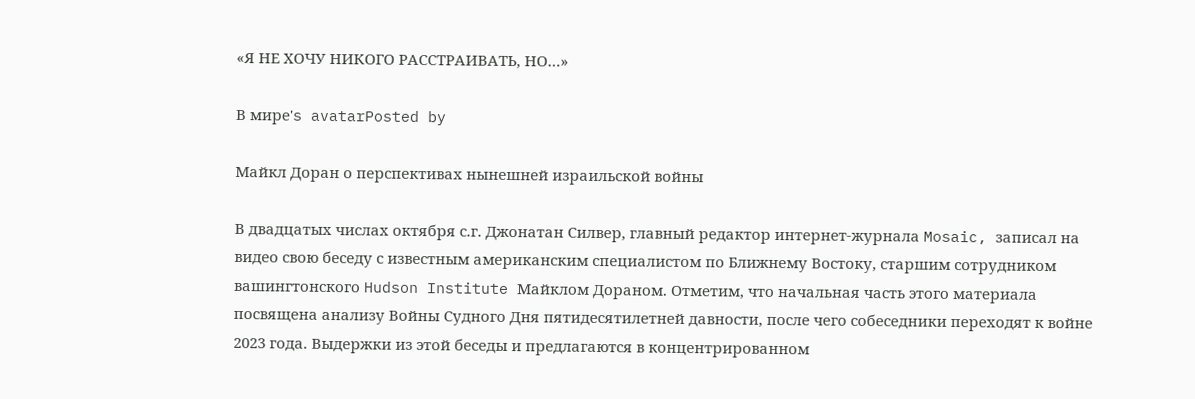«Я НЕ ХОЧУ НИКОГО РАССТРАИВАТЬ, НО…»

В мире's avatarPosted by

Майкл Доран о перспективах нынешней израильской войны

В двадцатых числах октября с.г. Джонатан Силвер, главный редактор интернет-журнала Mosaic, записал на видео свою беседу с известным американским специалистом по Ближнему Востоку, старшим сотрудником вашингтонского Hudson Institute Майклом Дораном. Отметим, что начальная часть этого материала посвящена анализу Войны Судного Дня пятидесятилетней давности, после чего собеседники переходят к войне 2023 года. Выдержки из этой беседы и предлагаются в концентрированном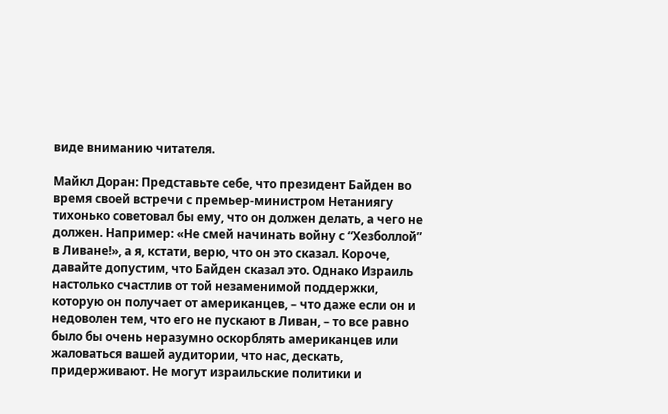виде вниманию читателя.

Майкл Доран: Представьте себе, что президент Байден во время своей встречи с премьер-министром Нетаниягу тихонько советовал бы ему, что он должен делать, а чего не должен. Например: «Не смей начинать войну с “Хезболлой” в Ливане!», а я, кстати, верю, что он это сказал. Короче, давайте допустим, что Байден сказал это. Однако Израиль настолько счастлив от той незаменимой поддержки, которую он получает от американцев, – что даже если он и недоволен тем, что его не пускают в Ливан, – то все равно было бы очень неразумно оскорблять американцев или жаловаться вашей аудитории, что нас, дескать, придерживают. Не могут израильские политики и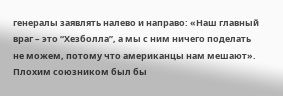генералы заявлять налево и направо: «Наш главный враг – это “Хезболла”, а мы с ним ничего поделать не можем, потому что американцы нам мешают». Плохим союзником был бы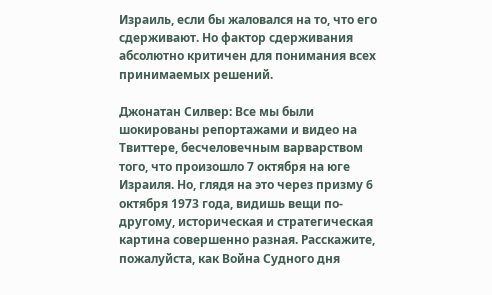Израиль, если бы жаловался на то, что его сдерживают. Но фактор сдерживания абсолютно критичен для понимания всех принимаемых решений.

Джонатан Силвер: Все мы были шокированы репортажами и видео на Твиттере, бесчеловечным варварством того, что произошло 7 октября на юге Израиля. Но, глядя на это через призму 6 октября 1973 года, видишь вещи по-другому, историческая и стратегическая картина совершенно разная. Расскажите, пожалуйста, как Война Судного дня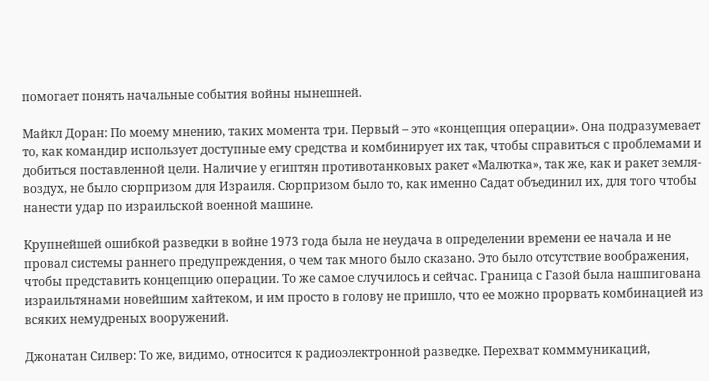помогает понять начальные события войны нынешней.

Майкл Доран: По моему мнению, таких момента три. Первый – это «концепция операции». Она подразумевает то, как командир использует доступные ему средства и комбинирует их так, чтобы справиться с проблемами и добиться поставленной цели. Наличие у египтян противотанковых ракет «Малютка», так же, как и ракет земля-воздух, не было сюрпризом для Израиля. Сюрпризом было то, как именно Садат объединил их, для того чтобы нанести удар по израильской военной машине.

Крупнейшей ошибкой разведки в войне 1973 года была не неудача в определении времени ее начала и не провал системы раннего предупреждения, о чем так много было сказано. Это было отсутствие воображения, чтобы представить концепцию операции. То же самое случилось и сейчас. Граница с Газой была нашпигована израильтянами новейшим хайтеком, и им просто в голову не пришло, что ее можно прорвать комбинацией из всяких немудреных вооружений.

Джонатан Силвер: То же, видимо, относится к радиоэлектронной разведке. Перехват комммуникаций,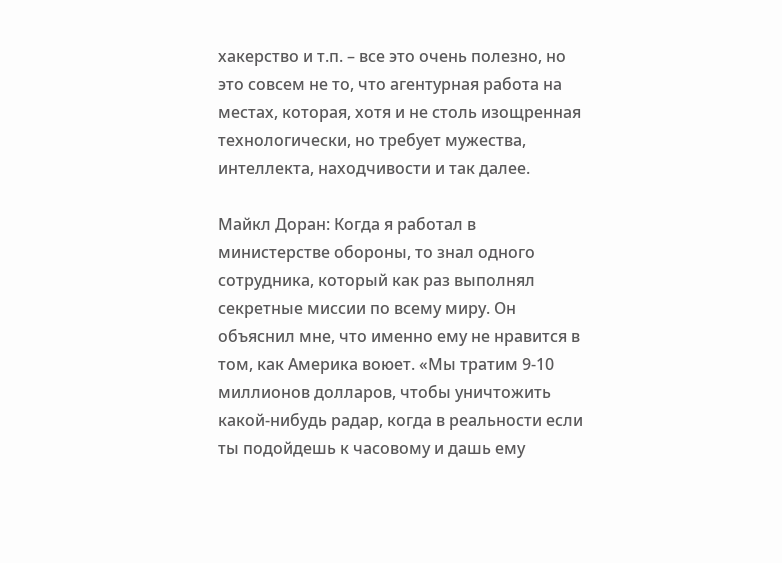хакерство и т.п. – все это очень полезно, но это совсем не то, что агентурная работа на местах, которая, хотя и не столь изощренная технологически, но требует мужества, интеллекта, находчивости и так далее.

Майкл Доран: Когда я работал в министерстве обороны, то знал одного сотрудника, который как раз выполнял секретные миссии по всему миру. Он объяснил мне, что именно ему не нравится в том, как Америка воюет. «Мы тратим 9-10 миллионов долларов, чтобы уничтожить какой-нибудь радар, когда в реальности если ты подойдешь к часовому и дашь ему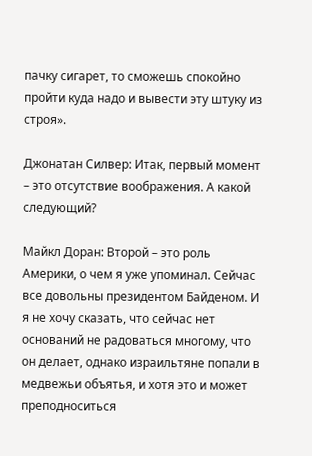пачку сигарет, то сможешь спокойно пройти куда надо и вывести эту штуку из строя».

Джонатан Силвер: Итак, первый момент – это отсутствие воображения. А какой следующий?

Майкл Доран: Второй – это роль Америки, о чем я уже упоминал. Сейчас все довольны президентом Байденом. И я не хочу сказать, что сейчас нет оснований не радоваться многому, что он делает, однако израильтяне попали в медвежьи объятья, и хотя это и может преподноситься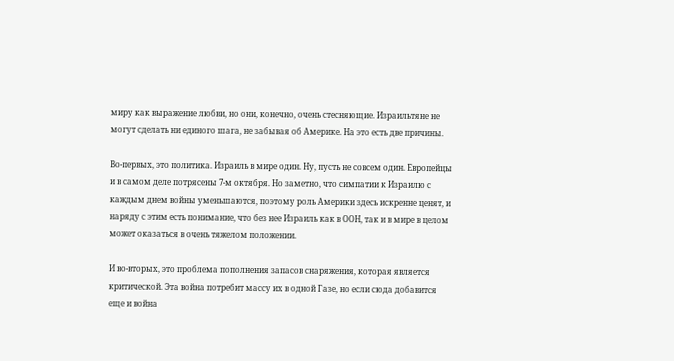миру как выражение любви, но они, конечно, очень стесняющие. Израильтяне не могут сделать ни единого шага, не забывая об Америке. На это есть две причины.

Во-первых, это политика. Израиль в мире один. Ну, пусть не совсем один. Европейцы и в самом деле потрясены 7-м октября. Но заметно, что симпатии к Израилю с каждым днем войны уменьшаются, поэтому роль Америки здесь искренне ценят, и наряду с этим есть понимание, что без нее Израиль как в ООН, так и в мире в целом может оказаться в очень тяжелом положении.

И во-вторых, это проблема пополнения запасов снаряжения, которая является критической. Эта война потребит массу их в одной Газе, но если сюда добавится еще и война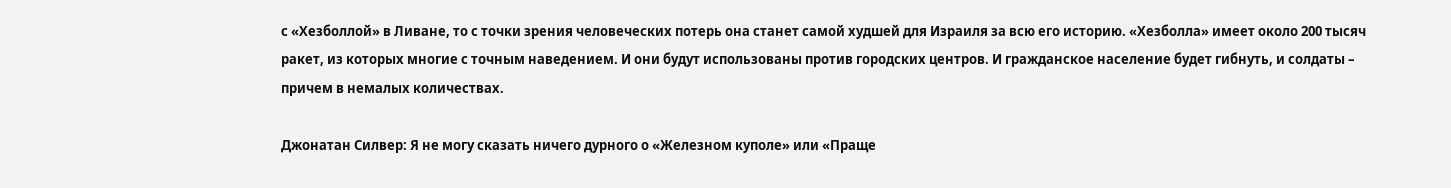с «Хезболлой» в Ливане, то с точки зрения человеческих потерь она станет самой худшей для Израиля за всю его историю. «Хезболла» имеет около 200 тысяч ракет, из которых многие с точным наведением. И они будут использованы против городских центров. И гражданское население будет гибнуть, и солдаты – причем в немалых количествах.

Джонатан Силвер: Я не могу сказать ничего дурного о «Железном куполе» или «Праще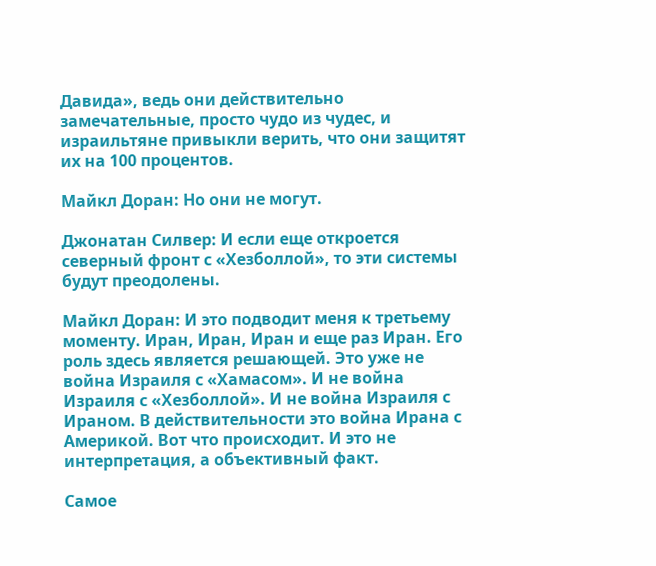Давида», ведь они действительно замечательные, просто чудо из чудес, и израильтяне привыкли верить, что они защитят их на 100 процентов.

Майкл Доран: Но они не могут.

Джонатан Силвер: И если еще откроется северный фронт с «Хезболлой», то эти системы будут преодолены.

Майкл Доран: И это подводит меня к третьему моменту. Иран, Иран, Иран и еще раз Иран. Его роль здесь является решающей. Это уже не война Израиля с «Хамасом». И не война Израиля с «Хезболлой». И не война Израиля с Ираном. В действительности это война Ирана с Америкой. Вот что происходит. И это не интерпретация, а объективный факт.

Самое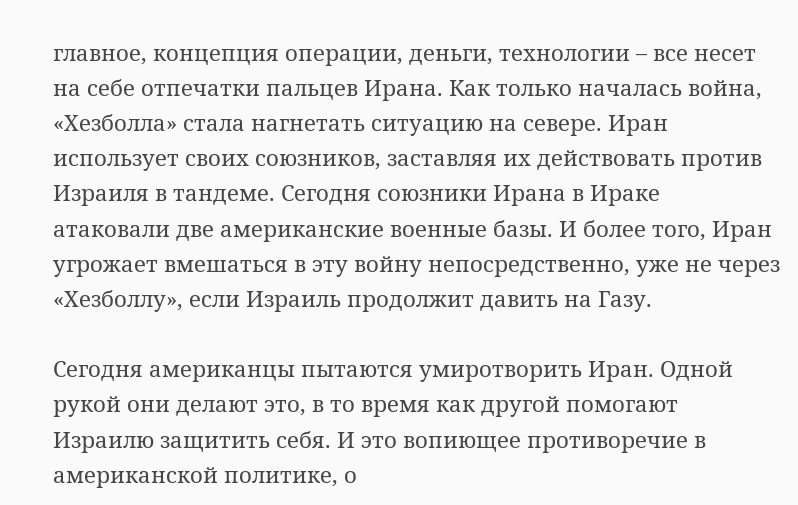главное, концепция операции, деньги, технологии – все несет на себе отпечатки пальцев Ирана. Как только началась война, «Хезболла» стала нагнетать ситуацию на севере. Иран использует своих союзников, заставляя их действовать против Израиля в тандеме. Сегодня союзники Ирана в Ираке атаковали две американские военные базы. И более того, Иран угрожает вмешаться в эту войну непосредственно, уже не через «Хезболлу», если Израиль продолжит давить на Газу.

Сегодня американцы пытаются умиротворить Иран. Одной рукой они делают это, в то время как другой помогают Израилю защитить себя. И это вопиющее противоречие в американской политике, о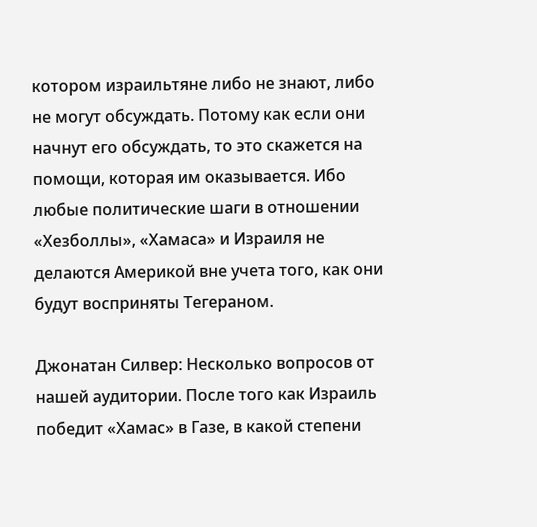котором израильтяне либо не знают, либо не могут обсуждать. Потому как если они начнут его обсуждать, то это скажется на помощи, которая им оказывается. Ибо любые политические шаги в отношении «Хезболлы», «Хамаса» и Израиля не делаются Америкой вне учета того, как они будут восприняты Тегераном.

Джонатан Силвер: Несколько вопросов от нашей аудитории. После того как Израиль победит «Хамас» в Газе, в какой степени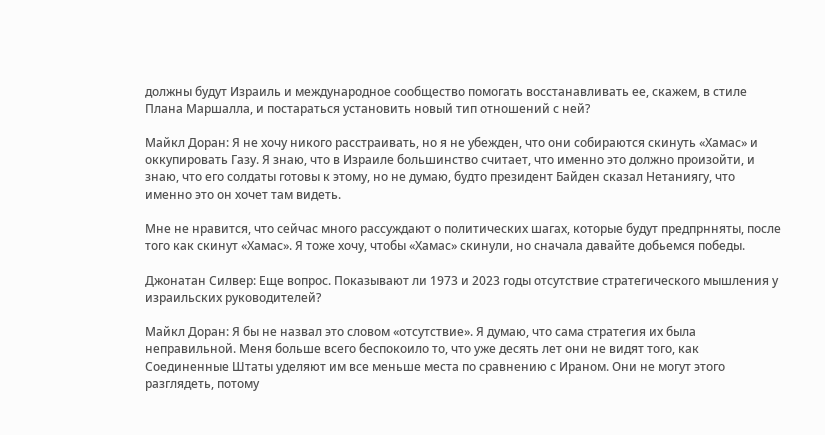должны будут Израиль и международное сообщество помогать восстанавливать ее, скажем, в стиле Плана Маршалла, и постараться установить новый тип отношений с ней?

Майкл Доран: Я не хочу никого расстраивать, но я не убежден, что они собираются скинуть «Хамас» и оккупировать Газу. Я знаю, что в Израиле большинство считает, что именно это должно произойти, и знаю, что его солдаты готовы к этому, но не думаю, будто президент Байден сказал Нетаниягу, что именно это он хочет там видеть.

Мне не нравится, что сейчас много рассуждают о политических шагах, которые будут предпрнняты, после того как скинут «Хамас». Я тоже хочу, чтобы «Хамас» скинули, но сначала давайте добьемся победы.

Джонатан Силвер: Еще вопрос. Показывают ли 1973 и 2023 годы отсутствие стратегического мышления у израильских руководителей?

Майкл Доран: Я бы не назвал это словом «отсутствие». Я думаю, что сама стратегия их была неправильной. Меня больше всего беспокоило то, что уже десять лет они не видят того, как Соединенные Штаты уделяют им все меньше места по сравнению с Ираном. Они не могут этого разглядеть, потому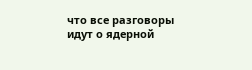что все разговоры идут о ядерной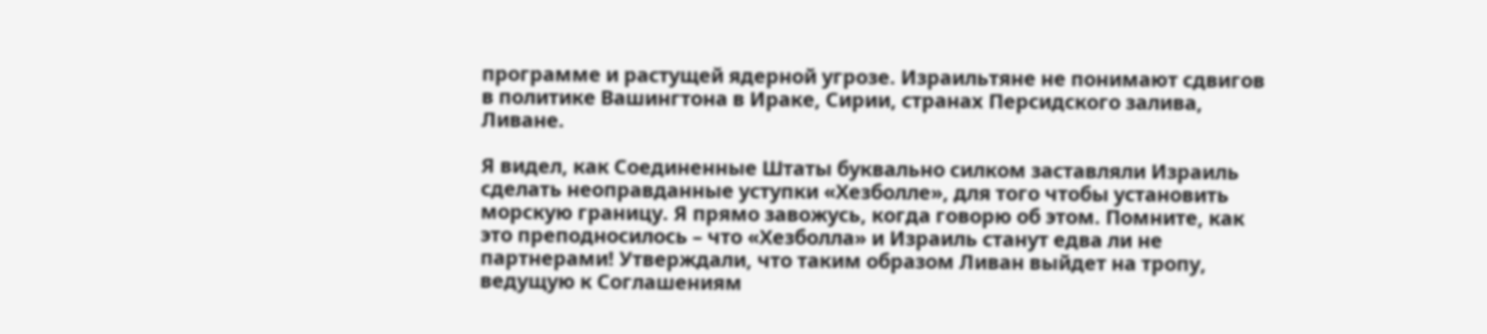программе и растущей ядерной угрозе. Израильтяне не понимают сдвигов в политике Вашингтона в Ираке, Сирии, странах Персидского залива, Ливане.

Я видел, как Соединенные Штаты буквально силком заставляли Израиль сделать неоправданные уступки «Хезболле», для того чтобы установить морскую границу. Я прямо завожусь, когда говорю об этом. Помните, как это преподносилось – что «Хезболла» и Израиль станут едва ли не партнерами! Утверждали, что таким образом Ливан выйдет на тропу, ведущую к Соглашениям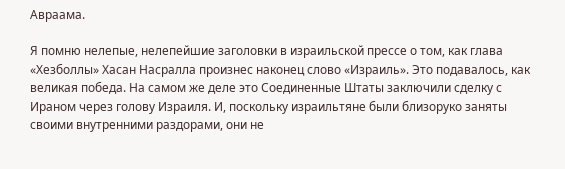Авраама.

Я помню нелепые, нелепейшие заголовки в израильской прессе о том, как глава «Хезболлы» Хасан Насралла произнес наконец слово «Израиль». Это подавалось, как великая победа. На самом же деле это Соединенные Штаты заключили сделку с Ираном через голову Израиля. И, поскольку израильтяне были близоруко заняты своими внутренними раздорами, они не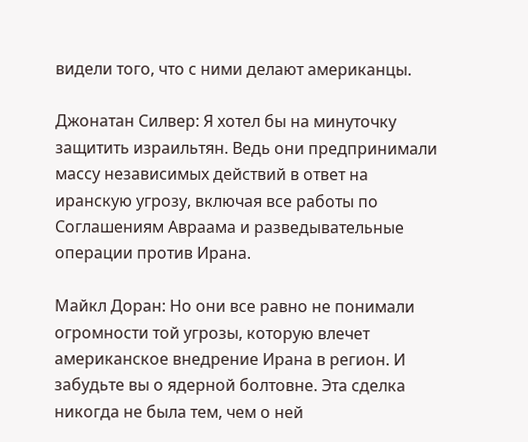видели того, что с ними делают американцы.

Джонатан Силвер: Я хотел бы на минуточку защитить израильтян. Ведь они предпринимали массу независимых действий в ответ на иранскую угрозу, включая все работы по Соглашениям Авраама и разведывательные операции против Ирана.

Майкл Доран: Но они все равно не понимали огромности той угрозы, которую влечет американское внедрение Ирана в регион. И забудьте вы о ядерной болтовне. Эта сделка никогда не была тем, чем о ней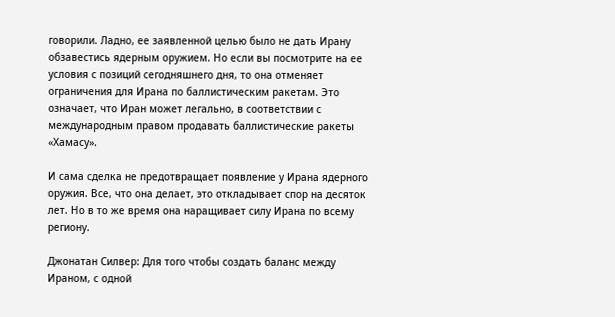говорили. Ладно, ее заявленной целью было не дать Ирану обзавестись ядерным оружием. Но если вы посмотрите на ее условия с позиций сегодняшнего дня, то она отменяет ограничения для Ирана по баллистическим ракетам. Это означает, что Иран может легально, в соответствии с международным правом продавать баллистические ракеты «Хамасу».

И сама сделка не предотвращает появление у Ирана ядерного оружия. Все, что она делает, это откладывает спор на десяток лет. Но в то же время она наращивает силу Ирана по всему региону.

Джонатан Силвер: Для того чтобы создать баланс между Ираном, с одной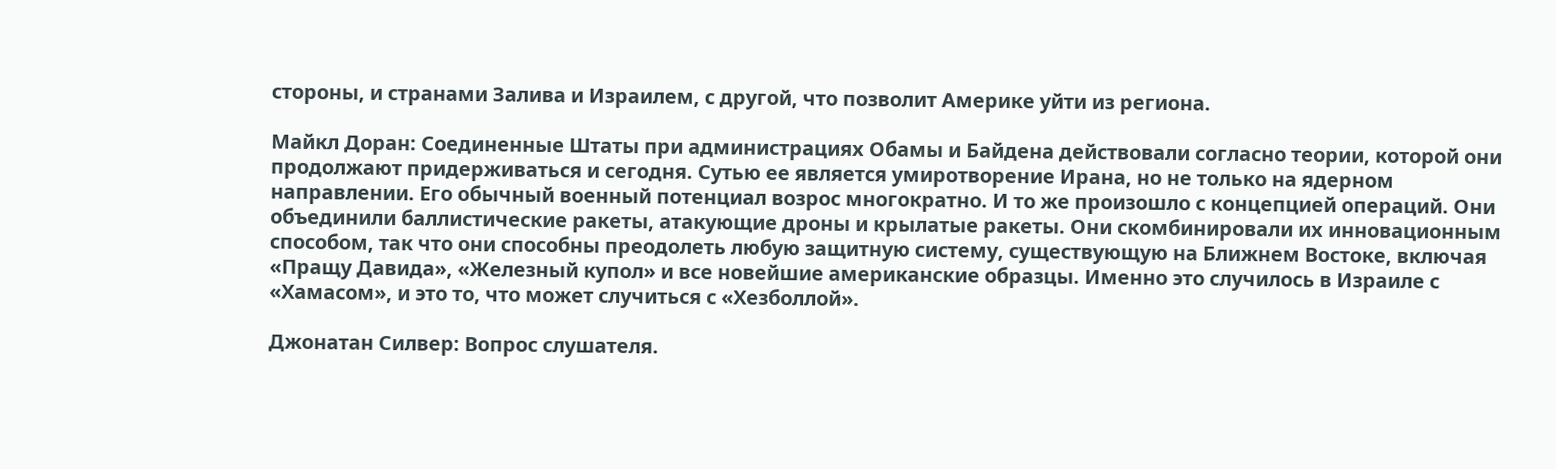стороны, и странами Залива и Израилем, с другой, что позволит Америке уйти из региона.

Майкл Доран: Соединенные Штаты при администрациях Обамы и Байдена действовали согласно теории, которой они продолжают придерживаться и сегодня. Сутью ее является умиротворение Ирана, но не только на ядерном направлении. Его обычный военный потенциал возрос многократно. И то же произошло с концепцией операций. Они объединили баллистические ракеты, атакующие дроны и крылатые ракеты. Они скомбинировали их инновационным способом, так что они способны преодолеть любую защитную систему, существующую на Ближнем Востоке, включая «Пращу Давида», «Железный купол» и все новейшие американские образцы. Именно это случилось в Израиле с «Хамасом», и это то, что может случиться с «Хезболлой».

Джонатан Силвер: Вопрос слушателя.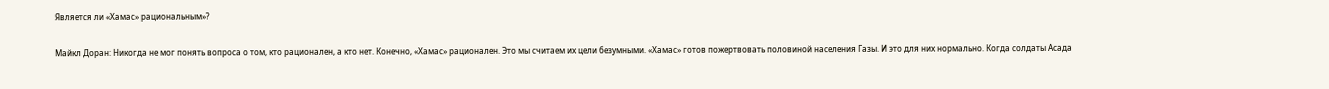Является ли «Хамас» рациональным»?

Майкл Доран: Никогда не мог понять вопроса о том, кто рационален, а кто нет. Конечно, «Хамас» рационален. Это мы считаем их цели безумными. «Хамас» готов пожертвовать половиной населения Газы. И это для них нормально. Когда солдаты Асада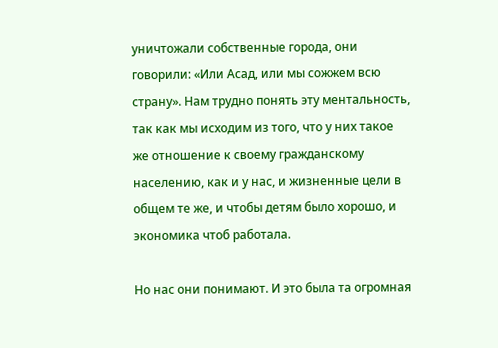уничтожали собственные города, они говорили: «Или Асад, или мы сожжем всю страну». Нам трудно понять эту ментальность, так как мы исходим из того, что у них такое же отношение к своему гражданскому населению, как и у нас, и жизненные цели в общем те же, и чтобы детям было хорошо, и экономика чтоб работала.

Но нас они понимают. И это была та огромная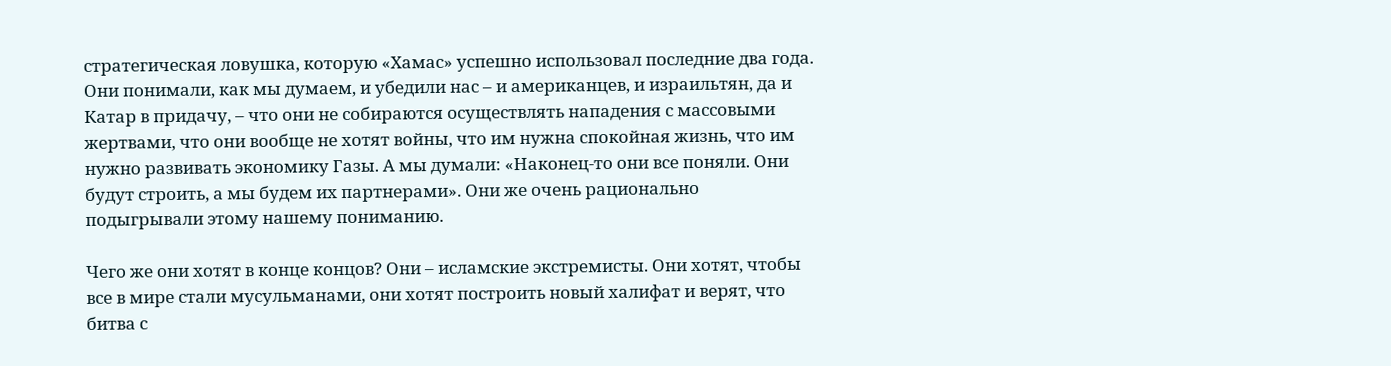стратегическая ловушка, которую «Хамас» успешно использовал последние два года. Они понимали, как мы думаем, и убедили нас – и американцев, и израильтян, да и Катар в придачу, – что они не собираются осуществлять нападения с массовыми жертвами, что они вообще не хотят войны, что им нужна спокойная жизнь, что им нужно развивать экономику Газы. А мы думали: «Наконец-то они все поняли. Они будут строить, а мы будем их партнерами». Они же очень рационально подыгрывали этому нашему пониманию.

Чего же они хотят в конце концов? Они – исламские экстремисты. Они хотят, чтобы все в мире стали мусульманами, они хотят построить новый халифат и верят, что битва с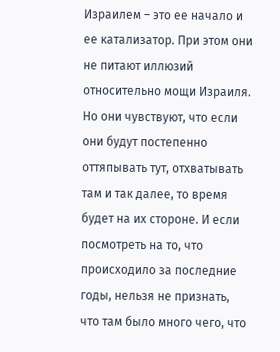Израилем – это ее начало и ее катализатор. При этом они не питают иллюзий относительно мощи Израиля. Но они чувствуют, что если они будут постепенно оттяпывать тут, отхватывать там и так далее, то время будет на их стороне. И если посмотреть на то, что происходило за последние годы, нельзя не признать, что там было много чего, что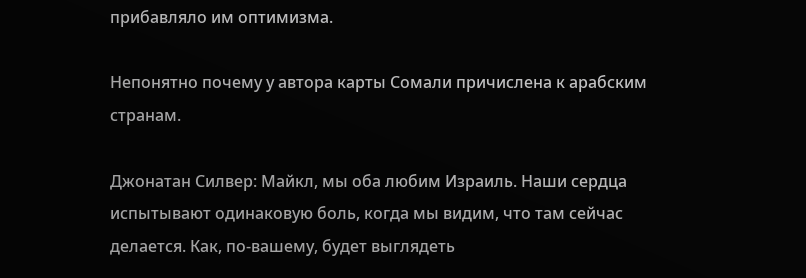прибавляло им оптимизма.

Непонятно почему у автора карты Сомали причислена к арабским странам.

Джонатан Силвер: Майкл, мы оба любим Израиль. Наши сердца испытывают одинаковую боль, когда мы видим, что там сейчас делается. Как, по-вашему, будет выглядеть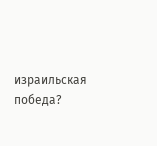израильская победа?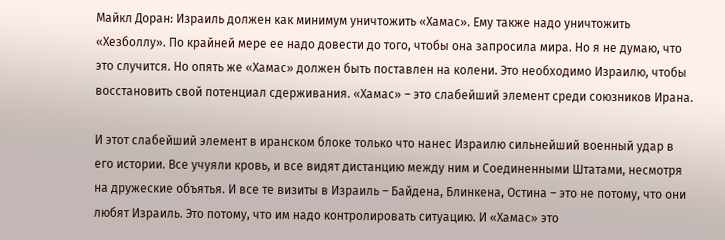Майкл Доран: Израиль должен как минимум уничтожить «Хамас». Ему также надо уничтожить «Хезболлу». По крайней мере ее надо довести до того, чтобы она запросила мира. Но я не думаю, что это случится. Но опять же «Хамас» должен быть поставлен на колени. Это необходимо Израилю, чтобы восстановить свой потенциал сдерживания. «Хамас» – это слабейший элемент среди союзников Ирана.

И этот слабейший элемент в иранском блоке только что нанес Израилю сильнейший военный удар в его истории. Все учуяли кровь, и все видят дистанцию между ним и Соединенными Штатами, несмотря на дружеские объятья. И все те визиты в Израиль – Байдена, Блинкена, Остина – это не потому, что они любят Израиль. Это потому, что им надо контролировать ситуацию. И «Хамас» это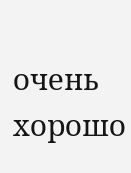очень хорошо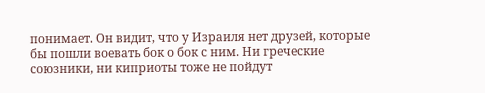понимает. Он видит, что у Израиля нет друзей, которые бы пошли воевать бок о бок с ним. Ни греческие союзники, ни киприоты тоже не пойдут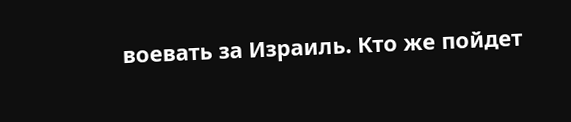воевать за Израиль. Кто же пойдет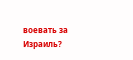воевать за Израиль?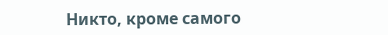Никто, кроме самого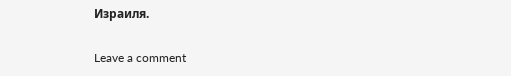Израиля.

Leave a comment